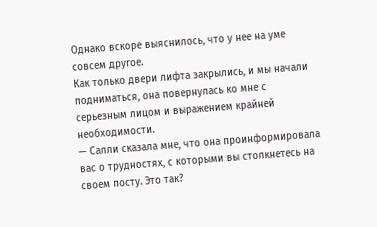Однако вскоре выяснилось, что у нее на уме совсем другое.
Как только двери лифта закрылись, и мы начали подниматься, она повернулась ко мне с серьезным лицом и выражением крайней необходимости.
— Салли сказала мне, что она проинформировала вас о трудностях, с которыми вы столкнетесь на своем посту. Это так?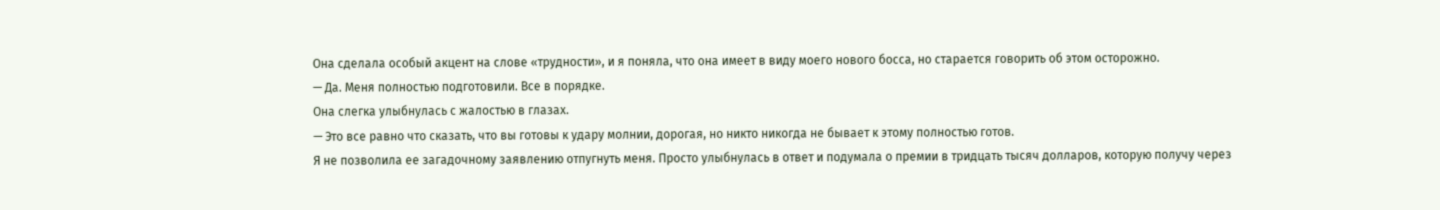Она сделала особый акцент на слове «трудности», и я поняла, что она имеет в виду моего нового босса, но старается говорить об этом осторожно.
— Да. Меня полностью подготовили. Все в порядке.
Она слегка улыбнулась с жалостью в глазах.
— Это все равно что сказать, что вы готовы к удару молнии, дорогая, но никто никогда не бывает к этому полностью готов.
Я не позволила ее загадочному заявлению отпугнуть меня. Просто улыбнулась в ответ и подумала о премии в тридцать тысяч долларов, которую получу через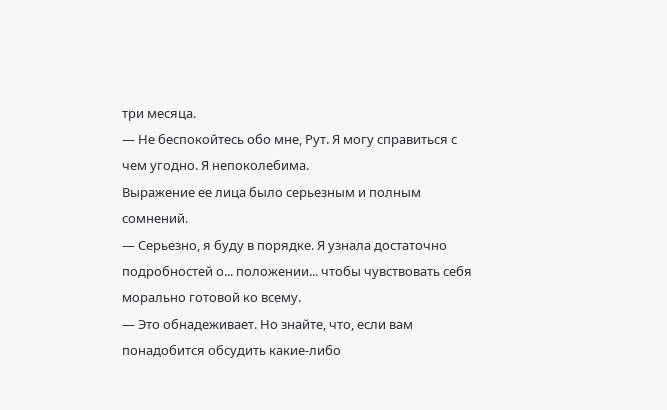три месяца.
— Не беспокойтесь обо мне, Рут. Я могу справиться с чем угодно. Я непоколебима.
Выражение ее лица было серьезным и полным сомнений.
— Серьезно, я буду в порядке. Я узнала достаточно подробностей о... положении... чтобы чувствовать себя морально готовой ко всему.
— Это обнадеживает. Но знайте, что, если вам понадобится обсудить какие-либо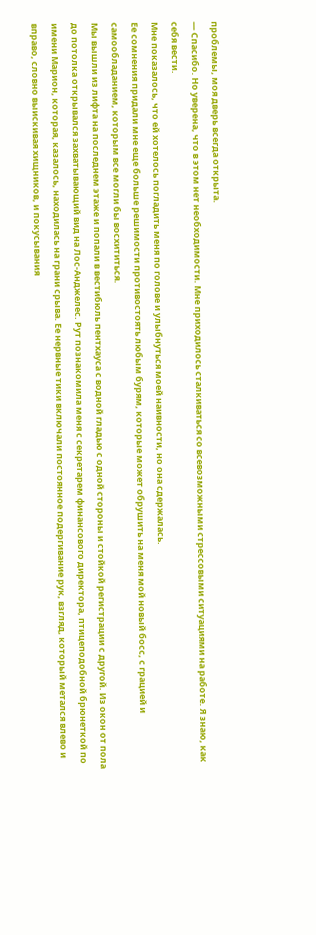проблемы, моя дверь всегда открыта.
— Спасибо. Но уверена, что в этом нет необходимости. Мне приходилось сталкиваться со всевозможными стрессовыми ситуациями на работе. Я знаю, как себя вести.
Мне показалось, что ей хотелось погладить меня по голове и улыбнуться моей наивности, но она сдержалась.
Ее сомнения придали мне еще больше решимости противостоять любым бурям, которые может обрушить на меня мой новый босс, с грацией и самообладанием, которым все могли бы восхититься.
Мы вышли из лифта на последнем этаже и попали в вестибюль пентхауса с водной гладью с одной стороны и стойкой регистрации с другой. Из окон от пола до потолка открывался захватывающий вид на Лос-Анджелес. Рут познакомила меня с секретарем финансового директора, птицеподобной брюнеткой по имени Марион, которая, казалось, находилась на грани срыва. Ее нервные тики включали постоянное подергивание рук, взгляд, который метался влево и вправо, словно выискивая хищников, и покусывания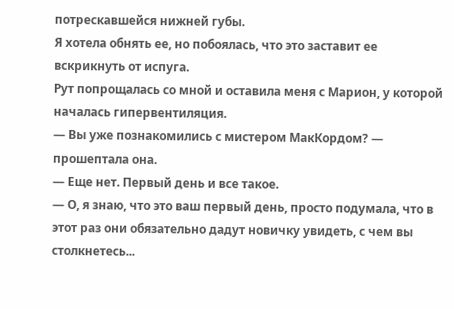потрескавшейся нижней губы.
Я хотела обнять ее, но побоялась, что это заставит ее вскрикнуть от испуга.
Рут попрощалась со мной и оставила меня с Марион, у которой началась гипервентиляция.
— Вы уже познакомились с мистером МакКордом? — прошептала она.
— Еще нет. Первый день и все такое.
— О, я знаю, что это ваш первый день, просто подумала, что в этот раз они обязательно дадут новичку увидеть, с чем вы столкнетесь...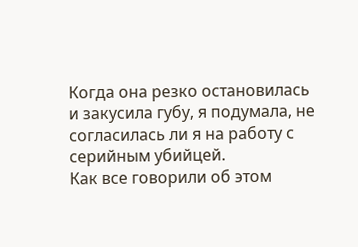Когда она резко остановилась и закусила губу, я подумала, не согласилась ли я на работу с серийным убийцей.
Как все говорили об этом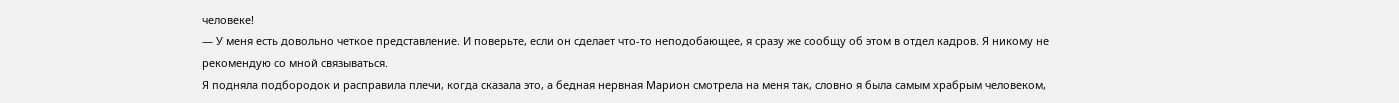человеке!
— У меня есть довольно четкое представление. И поверьте, если он сделает что-то неподобающее, я сразу же сообщу об этом в отдел кадров. Я никому не рекомендую со мной связываться.
Я подняла подбородок и расправила плечи, когда сказала это, а бедная нервная Марион смотрела на меня так, словно я была самым храбрым человеком,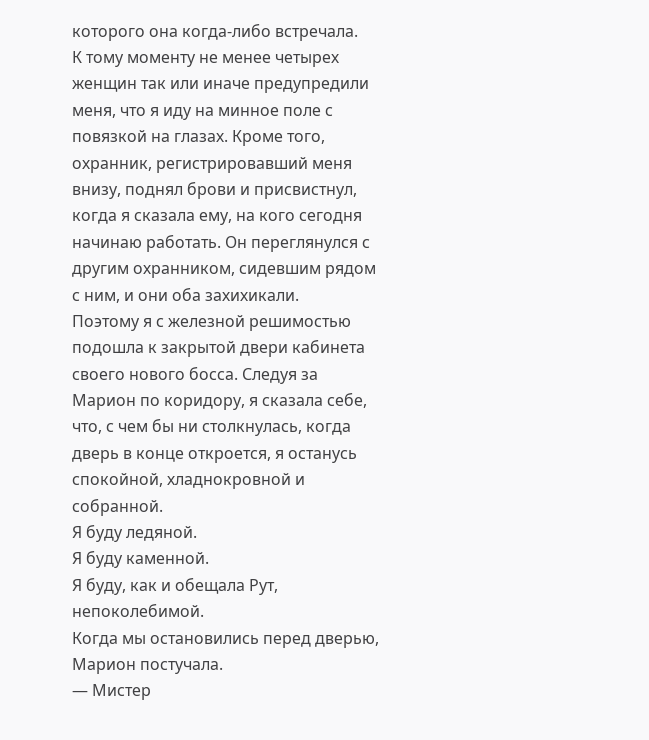которого она когда-либо встречала.
К тому моменту не менее четырех женщин так или иначе предупредили меня, что я иду на минное поле с повязкой на глазах. Кроме того, охранник, регистрировавший меня внизу, поднял брови и присвистнул, когда я сказала ему, на кого сегодня начинаю работать. Он переглянулся с другим охранником, сидевшим рядом с ним, и они оба захихикали.
Поэтому я с железной решимостью подошла к закрытой двери кабинета своего нового босса. Следуя за Марион по коридору, я сказала себе, что, с чем бы ни столкнулась, когда дверь в конце откроется, я останусь спокойной, хладнокровной и собранной.
Я буду ледяной.
Я буду каменной.
Я буду, как и обещала Рут, непоколебимой.
Когда мы остановились перед дверью, Марион постучала.
— Мистер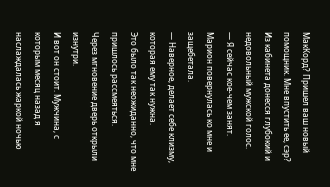МакКорд? Пришел ваш новый помощник. Мне впустить ее, сэр?
Из кабинета донесся глубокий и недовольный мужской голос.
— Я сейчас кое-чем занят.
Марион повернулась ко мне и защебетала.
— Наверное, делает себе клизму, которая ему так нужна.
Это было так неожиданно, что мне пришлось рассмеяться.
Через мгновение дверь открыли изнутри.
И вот он стоит. Мужчина, с которым месяц назад я наслаждалась жаркой ночью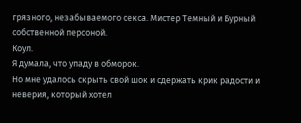грязного, незабываемого секса. Мистер Темный и Бурный собственной персоной.
Коул.
Я думала, что упаду в обморок.
Но мне удалось скрыть свой шок и сдержать крик радости и неверия, который хотел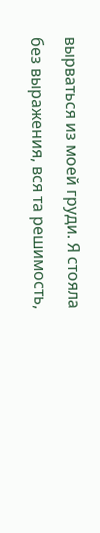вырваться из моей груди. Я стояла без выражения, вся та решимость,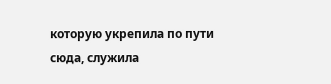которую укрепила по пути сюда, служила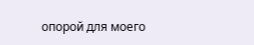опорой для моего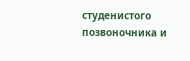студенистого позвоночника и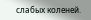слабых коленей.